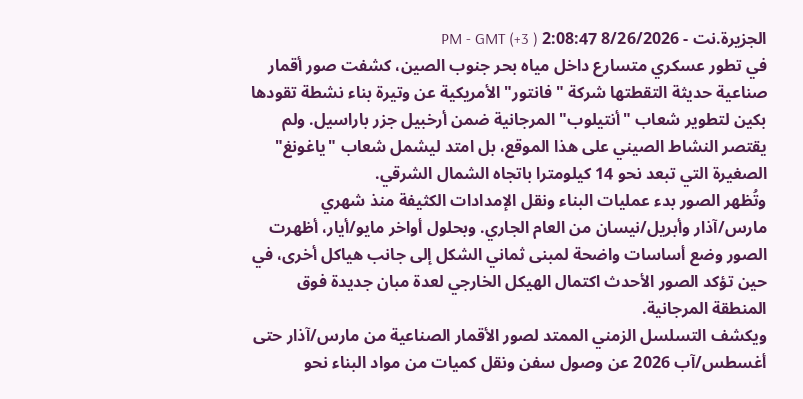الجزيرة.نت - 8/26/2026 2:08:47 PM - GMT (+3 )
في تطور عسكري متسارع داخل مياه بحر جنوب الصين، كشفت صور أقمار صناعية حديثة التقطتها شركة "فانتور" الأمريكية عن وتيرة بناء نشطة تقودها بكين لتطوير شعاب "أنتيلوب" المرجانية ضمن أرخبيل جزر باراسيل. ولم يقتصر النشاط الصيني على هذا الموقع، بل امتد ليشمل شعاب "ياغونغ" الصغيرة التي تبعد نحو 14 كيلومترا باتجاه الشمال الشرقي.
وتُظهر الصور بدء عمليات البناء ونقل الإمدادات الكثيفة منذ شهري مارس/آذار وأبريل/نيسان من العام الجاري. وبحلول أواخر مايو/أيار، أظهرت الصور وضع أساسات واضحة لمبنى ثماني الشكل إلى جانب هياكل أخرى، في حين تؤكد الصور الأحدث اكتمال الهيكل الخارجي لعدة مبان جديدة فوق المنطقة المرجانية.
ويكشف التسلسل الزمني الممتد لصور الأقمار الصناعية من مارس/آذار حتى أغسطس/آب 2026 عن وصول سفن ونقل كميات من مواد البناء نحو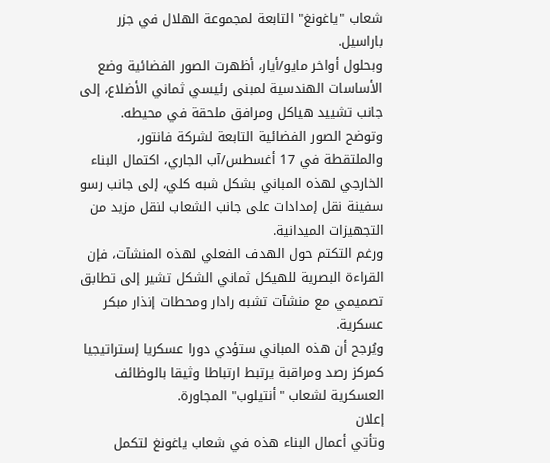شعاب "ياغونغ" التابعة لمجموعة الهلال في جزر باراسيل.
وبحلول أواخر مايو/أيار، أظهرت الصور الفضائية وضع الأساسات الهندسية لمبنى رئيسي ثماني الأضلاع، إلى جانب تشييد هياكل ومرافق ملحقة في محيطه.
وتوضح الصور الفضائية التابعة لشركة فانتور، والملتقطة في 17 أغسطس/آب الجاري، اكتمال البناء الخارجي لهذه المباني بشكل شبه كلي، إلى جانب رسو سفينة نقل إمدادات على جانب الشعاب لنقل مزيد من التجهيزات الميدانية.
ورغم التكتم حول الهدف الفعلي لهذه المنشآت، فإن القراءة البصرية للهيكل ثماني الشكل تشير إلى تطابق تصميمي مع منشآت تشبه رادار ومحطات إنذار مبكر عسكرية.
ويُرجح أن هذه المباني ستؤدي دورا عسكريا إستراتيجيا كمركز رصد ومراقبة يرتبط ارتباطا وثيقا بالوظائف العسكرية لشعاب "أنتيلوب" المجاورة.
إعلان
وتأتي أعمال البناء هذه في شعاب ياغونغ لتكمل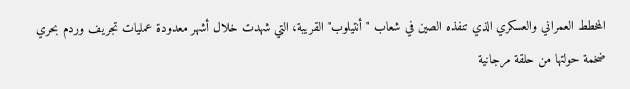المخطط العمراني والعسكري الذي تنفذه الصين في شعاب "أنتيلوب" القريبة، التي شهدت خلال أشهر معدودة عمليات تجريف وردم بحري ضخمة حولتها من حلقة مرجانية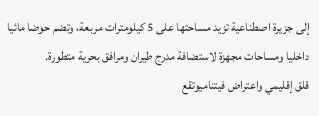إلى جزيرة اصطناعية تزيد مساحتها على 5 كيلومترات مربعة، وتضم حوضا مائيا داخليا ومساحات مجهزة لاستضافة مدرج طيران ومرافق بحرية متطورة.
قلق إقليمي واعتراض فيتناميوتقع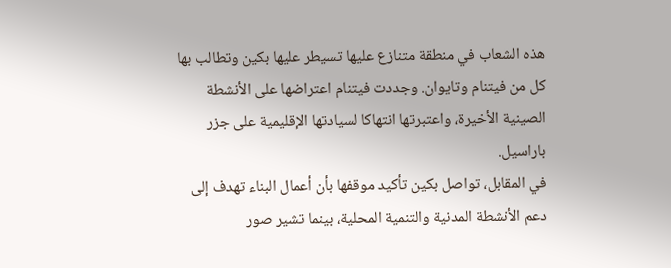هذه الشعاب في منطقة متنازع عليها تسيطر عليها بكين وتطالب بها كل من فيتنام وتايوان. وجددت فيتنام اعتراضها على الأنشطة الصينية الأخيرة، واعتبرتها انتهاكا لسيادتها الإقليمية على جزر باراسيل.
في المقابل، تواصل بكين تأكيد موقفها بأن أعمال البناء تهدف إلى دعم الأنشطة المدنية والتنمية المحلية، بينما تشير صور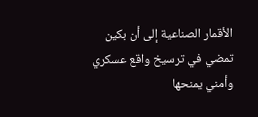الأقمار الصناعية إلى أن بكين تمضي في ترسيخ واقع عسكري وأمني يمنحها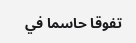تفوقا حاسما في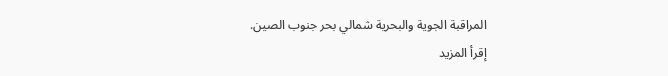المراقبة الجوية والبحرية شمالي بحر جنوب الصين.
إقرأ المزيد